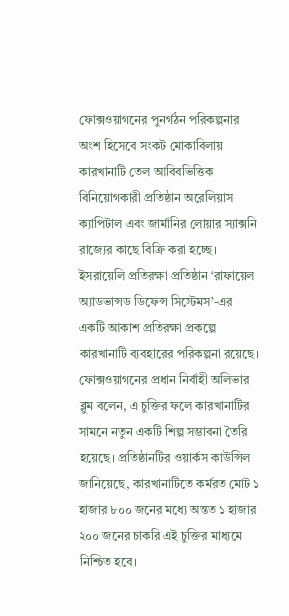ফোক্সওয়াগনের পুনর্গঠন পরিকল্পনার অংশ হিসেবে সংকট মোকাবিলায় কারখানাটি তেল আবিবভিত্তিক বিনিয়োগকারী প্রতিষ্ঠান অরেলিয়াস ক্যাপিটাল এবং জার্মানির লোয়ার স্যাক্সনি রাজ্যের কাছে বিক্রি করা হচ্ছে। ইসরায়েলি প্রতিরক্ষা প্রতিষ্ঠান ‘রাফায়েল অ্যাডভান্সড ডিফেন্স সিস্টেমস’-এর একটি আকাশ প্রতিরক্ষা প্রকল্পে কারখানাটি ব্যবহারের পরিকল্পনা রয়েছে।
ফোক্সওয়াগনের প্রধান নির্বাহী অলিভার ব্লুম বলেন, এ চুক্তির ফলে কারখানাটির সামনে নতুন একটি শিল্প সম্ভাবনা তৈরি হয়েছে। প্রতিষ্ঠানটির ওয়ার্কস কাউন্সিল জানিয়েছে, কারখানাটিতে কর্মরত মোট ১ হাজার ৮০০ জনের মধ্যে অন্তত ১ হাজার ২০০ জনের চাকরি এই চুক্তির মাধ্যমে নিশ্চিত হবে।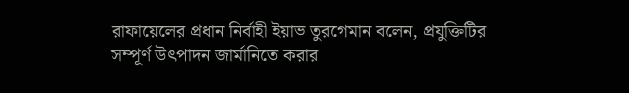রাফায়েলের প্রধান নির্বাহী ইয়াভ তুরগেমান বলেন, প্রযুক্তিটির সম্পূর্ণ উৎপাদন জার্মানিতে করার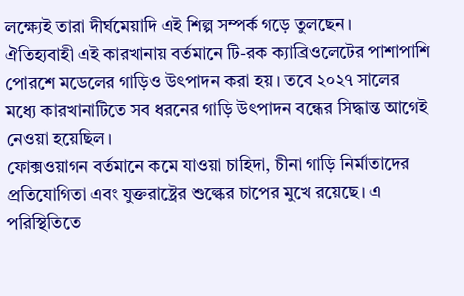লক্ষ্যেই তারা দীর্ঘমেয়াদি এই শিল্প সম্পর্ক গড়ে তুলছেন।
ঐতিহ্যবাহী এই কারখানায় বর্তমানে টি-রক ক্যাব্রিওলেটের পাশাপাশি পোরশে মডেলের গাড়িও উৎপাদন করা হয়। তবে ২০২৭ সালের মধ্যে কারখানাটিতে সব ধরনের গাড়ি উৎপাদন বন্ধের সিদ্ধান্ত আগেই নেওয়া হয়েছিল।
ফোক্সওয়াগন বর্তমানে কমে যাওয়া চাহিদা, চীনা গাড়ি নির্মাতাদের প্রতিযোগিতা এবং যুক্তরাষ্ট্রের শুল্কের চাপের মুখে রয়েছে। এ পরিস্থিতিতে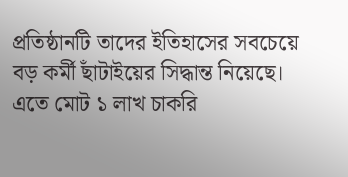প্রতিষ্ঠানটি তাদের ইতিহাসের সবচেয়ে বড় কর্মী ছাঁটাইয়ের সিদ্ধান্ত নিয়েছে। এতে মোট ১ লাখ চাকরি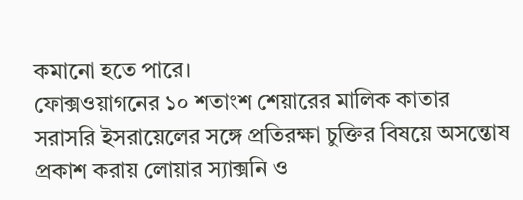কমানো হতে পারে।
ফোক্সওয়াগনের ১০ শতাংশ শেয়ারের মালিক কাতার সরাসরি ইসরায়েলের সঙ্গে প্রতিরক্ষা চুক্তির বিষয়ে অসন্তোষ প্রকাশ করায় লোয়ার স্যাক্সনি ও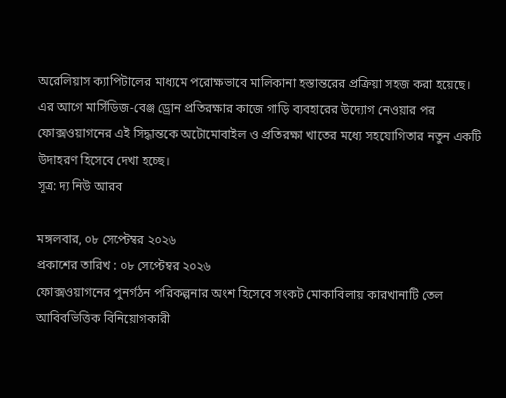অরেলিয়াস ক্যাপিটালের মাধ্যমে পরোক্ষভাবে মালিকানা হস্তান্তরের প্রক্রিয়া সহজ করা হয়েছে।
এর আগে মার্সিডিজ-বেঞ্জ ড্রোন প্রতিরক্ষার কাজে গাড়ি ব্যবহারের উদ্যোগ নেওয়ার পর ফোক্সওয়াগনের এই সিদ্ধান্তকে অটোমোবাইল ও প্রতিরক্ষা খাতের মধ্যে সহযোগিতার নতুন একটি উদাহরণ হিসেবে দেখা হচ্ছে।
সূত্র: দ্য নিউ আরব

মঙ্গলবার, ০৮ সেপ্টেম্বর ২০২৬
প্রকাশের তারিখ : ০৮ সেপ্টেম্বর ২০২৬
ফোক্সওয়াগনের পুনর্গঠন পরিকল্পনার অংশ হিসেবে সংকট মোকাবিলায় কারখানাটি তেল আবিবভিত্তিক বিনিয়োগকারী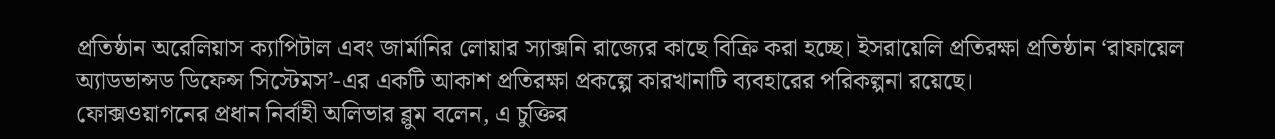প্রতিষ্ঠান অরেলিয়াস ক্যাপিটাল এবং জার্মানির লোয়ার স্যাক্সনি রাজ্যের কাছে বিক্রি করা হচ্ছে। ইসরায়েলি প্রতিরক্ষা প্রতিষ্ঠান ‘রাফায়েল অ্যাডভান্সড ডিফেন্স সিস্টেমস’-এর একটি আকাশ প্রতিরক্ষা প্রকল্পে কারখানাটি ব্যবহারের পরিকল্পনা রয়েছে।
ফোক্সওয়াগনের প্রধান নির্বাহী অলিভার ব্লুম বলেন, এ চুক্তির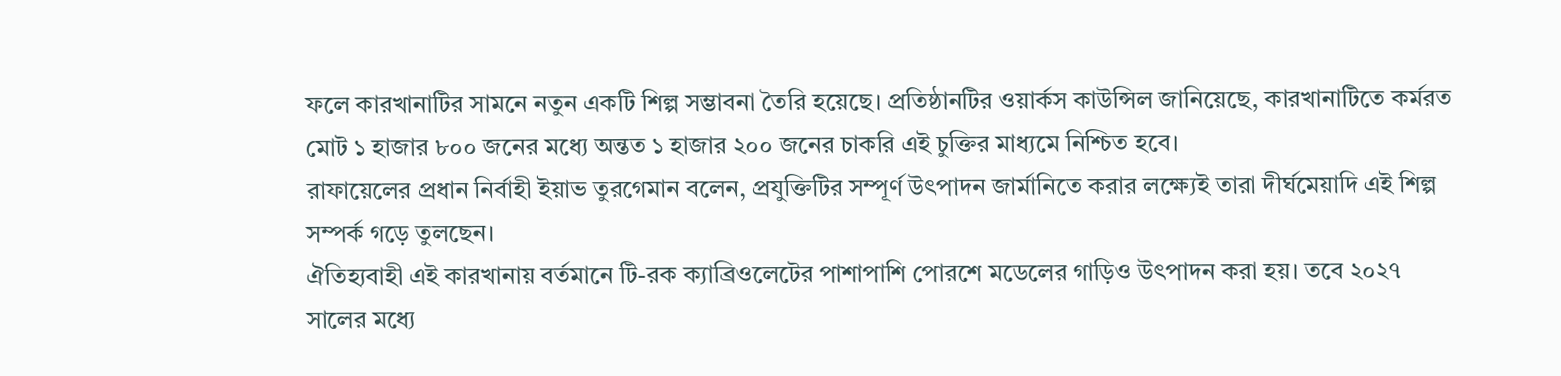ফলে কারখানাটির সামনে নতুন একটি শিল্প সম্ভাবনা তৈরি হয়েছে। প্রতিষ্ঠানটির ওয়ার্কস কাউন্সিল জানিয়েছে, কারখানাটিতে কর্মরত মোট ১ হাজার ৮০০ জনের মধ্যে অন্তত ১ হাজার ২০০ জনের চাকরি এই চুক্তির মাধ্যমে নিশ্চিত হবে।
রাফায়েলের প্রধান নির্বাহী ইয়াভ তুরগেমান বলেন, প্রযুক্তিটির সম্পূর্ণ উৎপাদন জার্মানিতে করার লক্ষ্যেই তারা দীর্ঘমেয়াদি এই শিল্প সম্পর্ক গড়ে তুলছেন।
ঐতিহ্যবাহী এই কারখানায় বর্তমানে টি-রক ক্যাব্রিওলেটের পাশাপাশি পোরশে মডেলের গাড়িও উৎপাদন করা হয়। তবে ২০২৭ সালের মধ্যে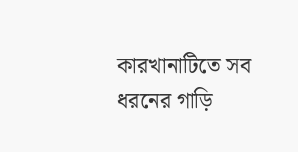কারখানাটিতে সব ধরনের গাড়ি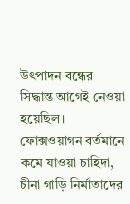উৎপাদন বন্ধের সিদ্ধান্ত আগেই নেওয়া হয়েছিল।
ফোক্সওয়াগন বর্তমানে কমে যাওয়া চাহিদা, চীনা গাড়ি নির্মাতাদের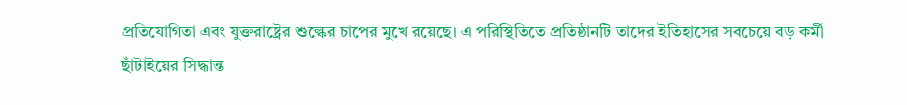প্রতিযোগিতা এবং যুক্তরাষ্ট্রের শুল্কের চাপের মুখে রয়েছে। এ পরিস্থিতিতে প্রতিষ্ঠানটি তাদের ইতিহাসের সবচেয়ে বড় কর্মী ছাঁটাইয়ের সিদ্ধান্ত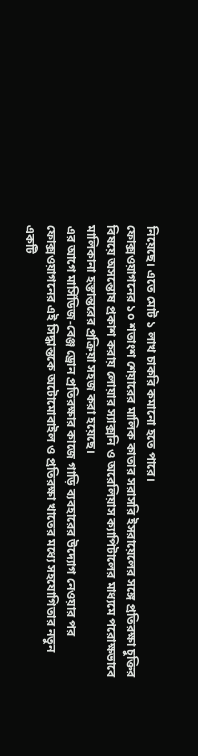নিয়েছে। এতে মোট ১ লাখ চাকরি কমানো হতে পারে।
ফোক্সওয়াগনের ১০ শতাংশ শেয়ারের মালিক কাতার সরাসরি ইসরায়েলের সঙ্গে প্রতিরক্ষা চুক্তির বিষয়ে অসন্তোষ প্রকাশ করায় লোয়ার স্যাক্সনি ও অরেলিয়াস ক্যাপিটালের মাধ্যমে পরোক্ষভাবে মালিকানা হস্তান্তরের প্রক্রিয়া সহজ করা হয়েছে।
এর আগে মার্সিডিজ-বেঞ্জ ড্রোন প্রতিরক্ষার কাজে গাড়ি ব্যবহারের উদ্যোগ নেওয়ার পর ফোক্সওয়াগনের এই সিদ্ধান্তকে অটোমোবাইল ও প্রতিরক্ষা খাতের মধ্যে সহযোগিতার নতুন একটি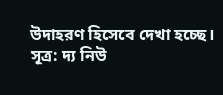উদাহরণ হিসেবে দেখা হচ্ছে।
সূত্র: দ্য নিউ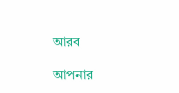আরব

আপনার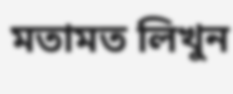মতামত লিখুন